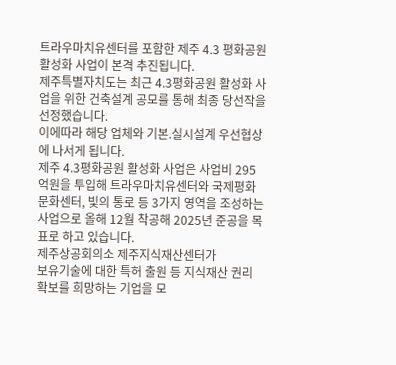트라우마치유센터를 포함한 제주 4.3 평화공원 활성화 사업이 본격 추진됩니다.
제주특별자치도는 최근 4.3평화공원 활성화 사업을 위한 건축설계 공모를 통해 최종 당선작을 선정했습니다.
이에따라 해당 업체와 기본.실시설계 우선협상에 나서게 됩니다.
제주 4.3평화공원 활성화 사업은 사업비 295억원을 투입해 트라우마치유센터와 국제평화문화센터, 빛의 통로 등 3가지 영역을 조성하는 사업으로 올해 12월 착공해 2025년 준공을 목표로 하고 있습니다.
제주상공회의소 제주지식재산센터가
보유기술에 대한 특허 출원 등 지식재산 권리 확보를 희망하는 기업을 모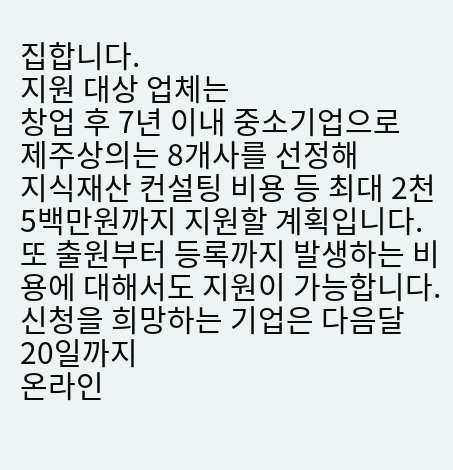집합니다.
지원 대상 업체는
창업 후 7년 이내 중소기업으로
제주상의는 8개사를 선정해
지식재산 컨설팅 비용 등 최대 2천 5백만원까지 지원할 계획입니다.
또 출원부터 등록까지 발생하는 비용에 대해서도 지원이 가능합니다.
신청을 희망하는 기업은 다음달 20일까지
온라인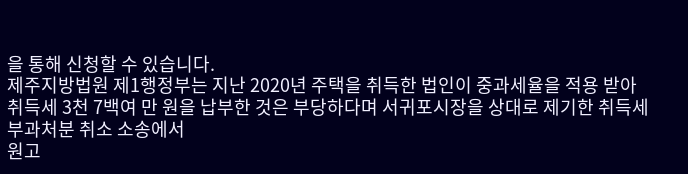을 통해 신청할 수 있습니다.
제주지방법원 제1행정부는 지난 2020년 주택을 취득한 법인이 중과세율을 적용 받아 취득세 3천 7백여 만 원을 납부한 것은 부당하다며 서귀포시장을 상대로 제기한 취득세부과처분 취소 소송에서
원고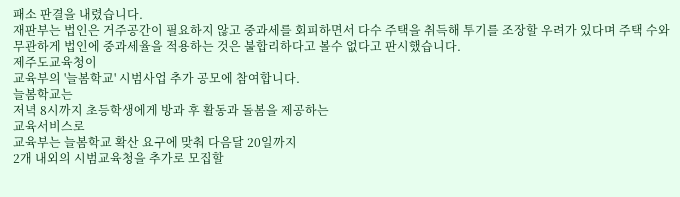패소 판결을 내렸습니다.
재판부는 법인은 거주공간이 필요하지 않고 중과세를 회피하면서 다수 주택을 취득해 투기를 조장할 우려가 있다며 주택 수와 무관하게 법인에 중과세율을 적용하는 것은 불합리하다고 볼수 없다고 판시했습니다.
제주도교육청이
교육부의 '늘봄학교' 시범사업 추가 공모에 참여합니다.
늘봄학교는
저녁 8시까지 초등학생에게 방과 후 활동과 돌봄을 제공하는
교육서비스로
교육부는 늘봄학교 확산 요구에 맞춰 다음달 20일까지
2개 내외의 시범교육청을 추가로 모집할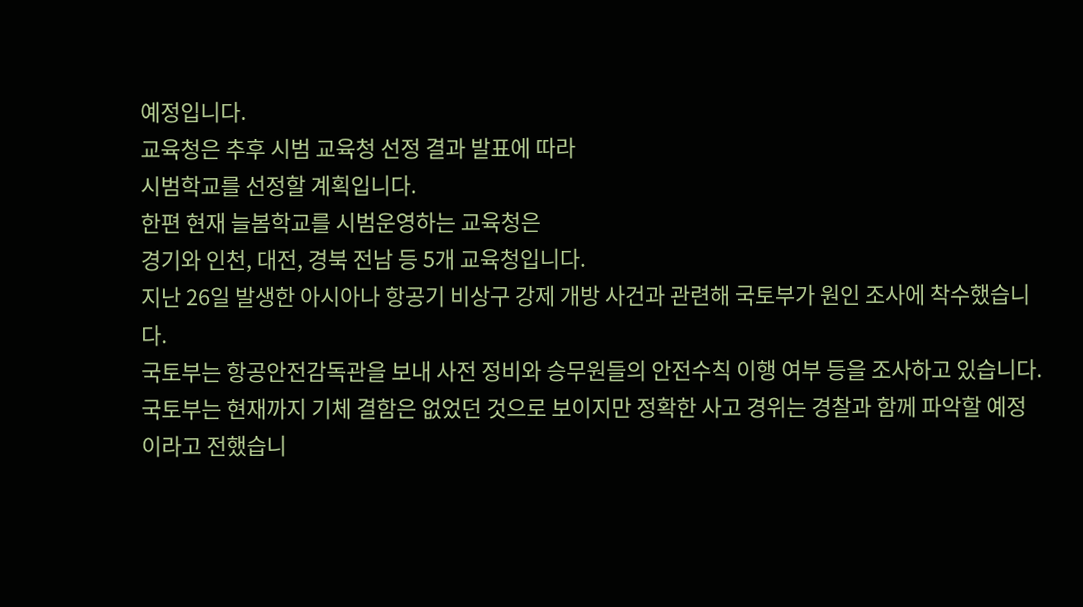예정입니다.
교육청은 추후 시범 교육청 선정 결과 발표에 따라
시범학교를 선정할 계획입니다.
한편 현재 늘봄학교를 시범운영하는 교육청은
경기와 인천, 대전, 경북 전남 등 5개 교육청입니다.
지난 26일 발생한 아시아나 항공기 비상구 강제 개방 사건과 관련해 국토부가 원인 조사에 착수했습니다.
국토부는 항공안전감독관을 보내 사전 정비와 승무원들의 안전수칙 이행 여부 등을 조사하고 있습니다.
국토부는 현재까지 기체 결함은 없었던 것으로 보이지만 정확한 사고 경위는 경찰과 함께 파악할 예정이라고 전했습니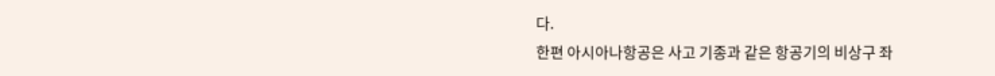다.
한편 아시아나항공은 사고 기종과 같은 항공기의 비상구 좌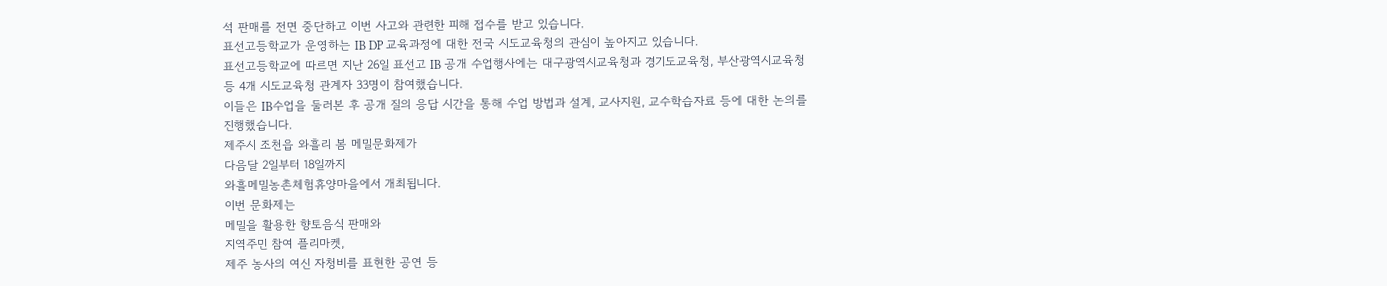석 판매를 전면 중단하고 이번 사고와 관련한 피해 접수를 받고 있습니다.
표선고등학교가 운영하는 IB DP 교육과정에 대한 전국 시도교육청의 관심이 높아지고 있습니다.
표선고등학교에 따르면 지난 26일 표선고 IB 공개 수업행사에는 대구광역시교육청과 경기도교육청, 부산광역시교육청 등 4개 시도교육청 관계자 33명이 참여했습니다.
이들은 IB수업을 둘러본 후 공개 질의 응답 시간을 통해 수업 방법과 설계, 교사지원, 교수학습자료 등에 대한 논의를 진행했습니다.
제주시 조천읍 와흘리 봄 메밀문화제가
다음달 2일부터 18일까지
와흘메밀농촌체험휴양마을에서 개최됩니다.
이번 문화제는
메밀을 활용한 향토음식 판매와
지역주민 참여 플리마켓,
제주 농사의 여신 자청비를 표현한 공연 등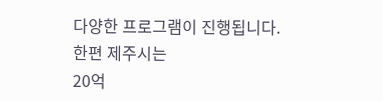다양한 프로그램이 진행됩니다.
한편 제주시는
20억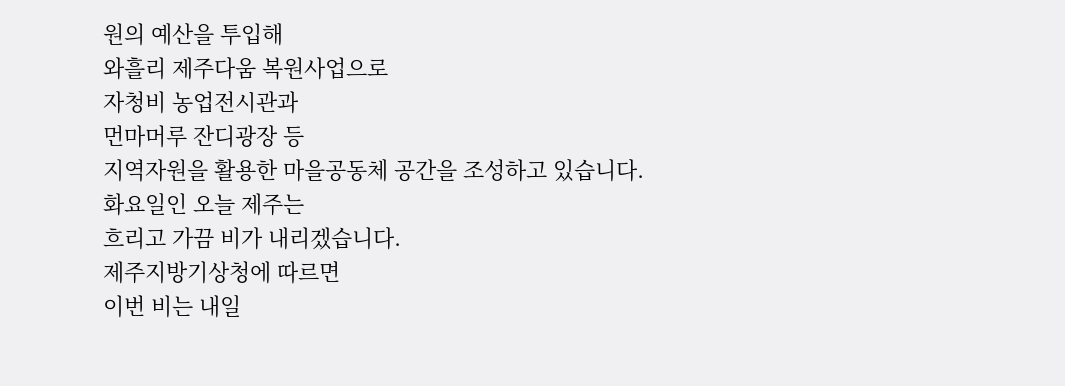원의 예산을 투입해
와흘리 제주다움 복원사업으로
자청비 농업전시관과
먼마머루 잔디광장 등
지역자원을 활용한 마을공동체 공간을 조성하고 있습니다.
화요일인 오늘 제주는
흐리고 가끔 비가 내리겠습니다.
제주지방기상청에 따르면
이번 비는 내일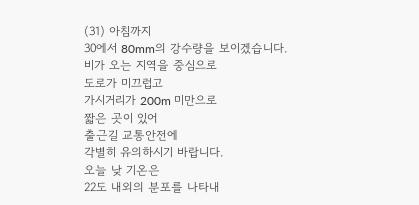(31) 아침까지
30에서 80mm의 강수량을 보이겠습니다.
비가 오는 지역을 중심으로
도로가 미끄럽고
가시거리가 200m 미만으로
짧은 곳이 있어
출근길 교통안전에
각별히 유의하시기 바랍니다.
오늘 낮 기온은
22도 내외의 분포를 나타내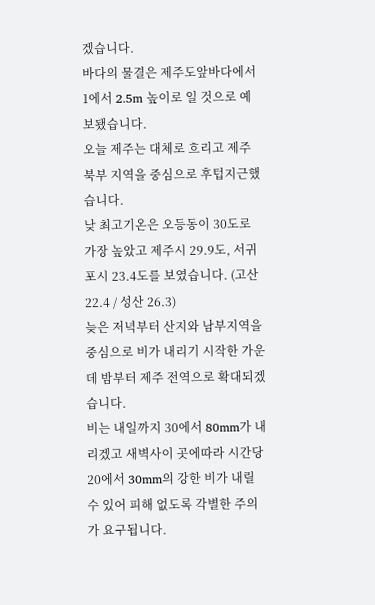겠습니다.
바다의 물결은 제주도앞바다에서
1에서 2.5m 높이로 일 것으로 예보됐습니다.
오늘 제주는 대체로 흐리고 제주 북부 지역을 중심으로 후텁지근했습니다.
낮 최고기온은 오등동이 30도로 가장 높았고 제주시 29.9도, 서귀포시 23.4도를 보였습니다. (고산 22.4 / 성산 26.3)
늦은 저녁부터 산지와 남부지역을 중심으로 비가 내리기 시작한 가운데 밤부터 제주 전역으로 확대되겠습니다.
비는 내일까지 30에서 80mm가 내리겠고 새벽사이 곳에따라 시간당 20에서 30mm의 강한 비가 내릴 수 있어 피해 없도록 각별한 주의가 요구됩니다.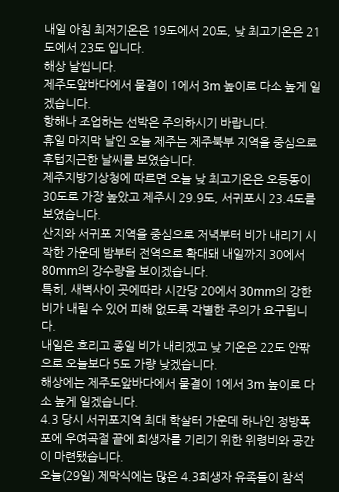내일 아침 최저기온은 19도에서 20도, 낮 최고기온은 21도에서 23도 입니다.
해상 날씹니다.
제주도앞바다에서 물결이 1에서 3m 높이로 다소 높게 일겠습니다.
항해나 조업하는 선박은 주의하시기 바랍니다.
휴일 마지막 날인 오늘 제주는 제주북부 지역을 중심으로 후텁지근한 날씨를 보였습니다.
제주지방기상청에 따르면 오늘 낮 최고기온은 오등동이 30도로 가장 높았고 제주시 29.9도, 서귀포시 23.4도를 보였습니다.
산지와 서귀포 지역을 중심으로 저녁부터 비가 내리기 시작한 가운데 밤부터 전역으로 확대돼 내일까지 30에서 80mm의 강수량을 보이겠습니다.
특히, 새벽사이 곳에따라 시간당 20에서 30mm의 강한 비가 내릴 수 있어 피해 없도록 각별한 주의가 요구됩니다.
내일은 흐리고 종일 비가 내리겠고 낮 기온은 22도 안팎으로 오늘보다 5도 가량 낮겠습니다.
해상에는 제주도앞바다에서 물결이 1에서 3m 높이로 다소 높게 일겠습니다.
4.3 당시 서귀포지역 최대 학살터 가운데 하나인 정방폭포에 우여곡절 끝에 희생자를 기리기 위한 위령비와 공간이 마련됐습니다.
오늘(29일) 제막식에는 많은 4.3희생자 유족들이 참석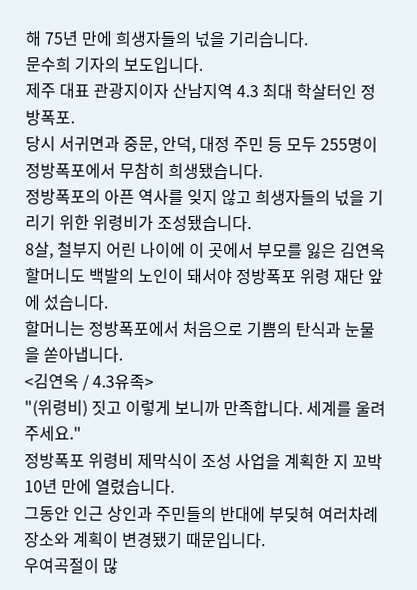해 75년 만에 희생자들의 넋을 기리습니다.
문수희 기자의 보도입니다.
제주 대표 관광지이자 산남지역 4.3 최대 학살터인 정방폭포.
당시 서귀면과 중문, 안덕, 대정 주민 등 모두 255명이 정방폭포에서 무참히 희생됐습니다.
정방폭포의 아픈 역사를 잊지 않고 희생자들의 넋을 기리기 위한 위령비가 조성됐습니다.
8살, 철부지 어린 나이에 이 곳에서 부모를 잃은 김연옥 할머니도 백발의 노인이 돼서야 정방폭포 위령 재단 앞에 섰습니다.
할머니는 정방폭포에서 처음으로 기쁨의 탄식과 눈물을 쏟아냅니다.
<김연옥 / 4.3유족>
"(위령비) 짓고 이렇게 보니까 만족합니다. 세계를 울려주세요."
정방폭포 위령비 제막식이 조성 사업을 계획한 지 꼬박 10년 만에 열렸습니다.
그동안 인근 상인과 주민들의 반대에 부딪혀 여러차례 장소와 계획이 변경됐기 때문입니다.
우여곡절이 많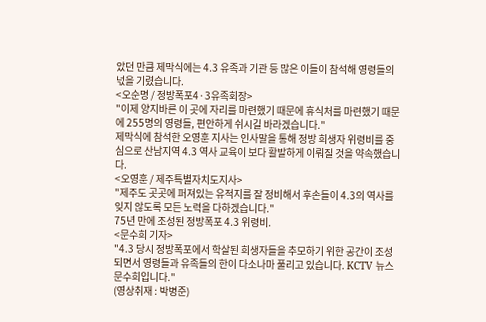았던 만큼 제막식에는 4.3 유족과 기관 등 많은 이들이 참석해 영령들의 넋을 기렸습니다.
<오순명 / 정방폭포4·3유족회장>
"이제 양지바른 이 곳에 자리를 마련했기 때문에 휴식처를 마련했기 때문에 255명의 영령들, 편안하게 쉬시길 바라겠습니다."
제막식에 참석한 오영훈 지사는 인사말을 통해 정방 희생자 위령비를 중심으로 산남지역 4.3 역사 교육이 보다 활발하게 이뤄질 것을 약속했습니다.
<오영훈 / 제주특별자치도지사>
"제주도 곳곳에 퍼져있는 유적지를 잘 정비해서 후손들이 4.3의 역사를 잊지 않도록 모든 노력을 다하겠습니다."
75년 만에 조성된 정방폭포 4.3 위령비.
<문수희 기자>
"4.3 당시 정방폭포에서 학살된 희생자들을 추모하기 위한 공간이 조성되면서 영령들과 유족들의 한이 다소나마 풀리고 있습니다. KCTV 뉴스 문수희입니다."
(영상취재 : 박병준)